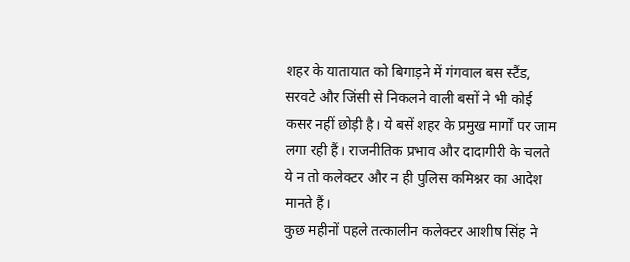शहर के यातायात को बिगाड़ने में गंगवाल बस स्टैंड, सरवटे और जिंसी से निकलने वाली बसों ने भी कोई कसर नहीं छोड़ी है। ये बसें शहर के प्रमुख मार्गों पर जाम लगा रही हैं। राजनीतिक प्रभाव और दादागीरी के चलते ये न तो कलेक्टर और न ही पुलिस कमिश्नर का आदेश मानते हैं।
कुछ महीनों पहले तत्कालीन कलेक्टर आशीष सिंह ने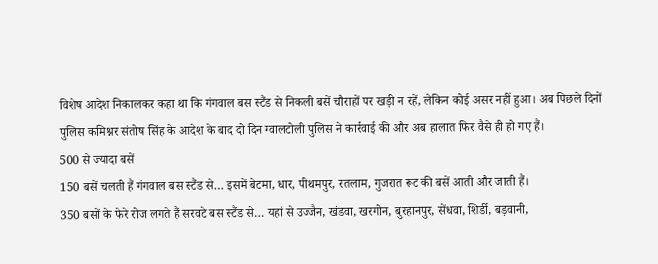विशेष आदेश निकालकर कहा था कि गंगवाल बस स्टैंड से निकली बसें चौराहों पर खड़ी न रहें, लेकिन कोई असर नहीं हुआ। अब पिछले दिनों पुलिस कमिश्नर संतोष सिंह के आदेश के बाद दो दिन ग्वालटोली पुलिस ने कार्रवाई की और अब हालात फिर वैसे ही हो गए हैं।
500 से ज्यादा बसें
150 बसें चलती हैं गंगवाल बस स्टैंड से… इसमें बेटमा, धार, पीथमपुर, रतलाम, गुजरात रूट की बसें आती और जाती हैं।
350 बसों के फेरे रोज लगते हैं सरवटे बस स्टैंड से… यहां से उज्जैन, खंडवा, खरगोन, बुरहानपुर, सेंधवा, शिर्डी, बड़वानी,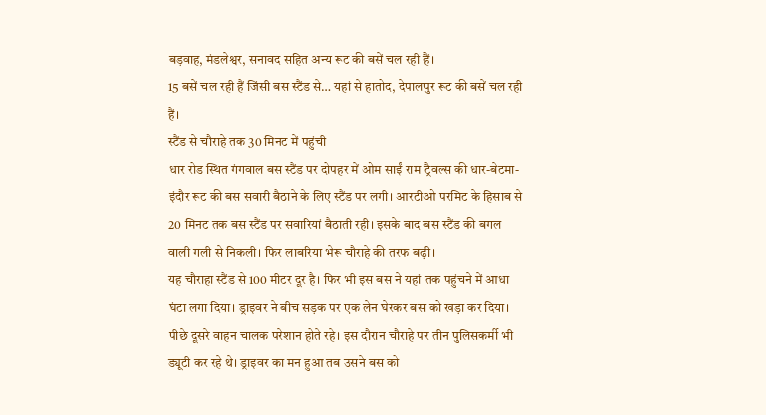बड़वाह, मंडलेश्वर, सनावद सहित अन्य रूट की बसें चल रही हैं।
15 बसें चल रही हैं जिंसी बस स्टैंड से… यहां से हातोद, देपालपुर रूट की बसें चल रही हैं।
स्टैंड से चौराहे तक 30 मिनट में पहुंची
धार रोड स्थित गंगवाल बस स्टैंड पर दोपहर में ओम साईं राम ट्रैवल्स की धार-बेटमा-इंदौर रूट की बस सवारी बैठाने के लिए स्टैंड पर लगी। आरटीओ परमिट के हिसाब से 20 मिनट तक बस स्टैंड पर सवारियां बैठाती रही। इसके बाद बस स्टैंड की बगल वाली गली से निकली। फिर लाबरिया भेरू चौराहे की तरफ बढ़ी।
यह चौराहा स्टैंड से 100 मीटर दूर है। फिर भी इस बस ने यहां तक पहुंचने में आधा घंटा लगा दिया। ड्राइवर ने बीच सड़क पर एक लेन घेरकर बस को खड़ा कर दिया। पीछे दूसरे वाहन चालक परेशान होते रहे। इस दौरान चौराहे पर तीन पुलिसकर्मी भी ड्यूटी कर रहे थे। ड्राइवर का मन हुआ तब उसने बस को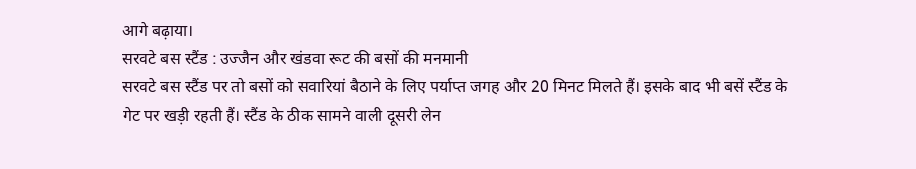आगे बढ़ाया।
सरवटे बस स्टैंड : उज्जैन और खंडवा रूट की बसों की मनमानी
सरवटे बस स्टैंड पर तो बसों को सवारियां बैठाने के लिए पर्याप्त जगह और 20 मिनट मिलते हैं। इसके बाद भी बसें स्टैंड के गेट पर खड़ी रहती हैं। स्टैंड के ठीक सामने वाली दूसरी लेन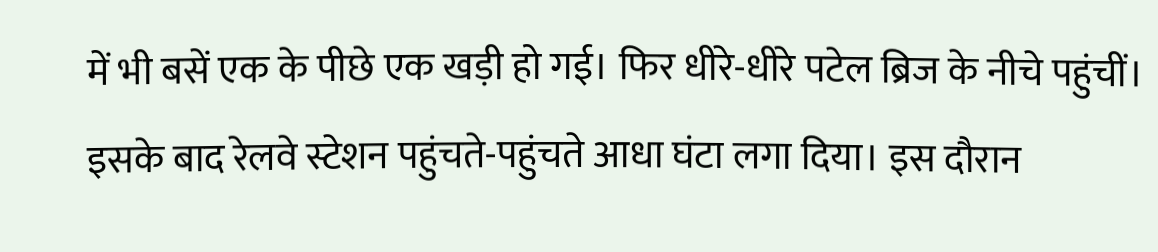में भी बसें एक के पीछे एक खड़ी हो गई। फिर धीरे-धीरे पटेल ब्रिज के नीचे पहुंचीं। इसके बाद रेलवे स्टेशन पहुंचते-पहुंचते आधा घंटा लगा दिया। इस दौरान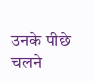उनके पीछे चलने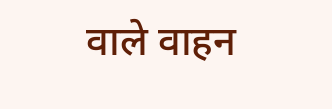वाले वाहन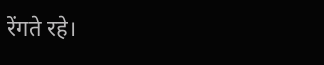रेंगते रहे।